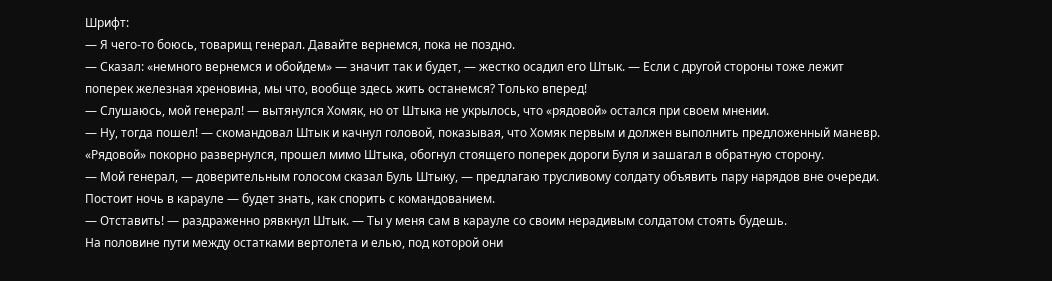Шрифт:
— Я чего-то боюсь, товарищ генерал. Давайте вернемся, пока не поздно.
— Сказал: «немного вернемся и обойдем» — значит так и будет, — жестко осадил его Штык. — Если с другой стороны тоже лежит поперек железная хреновина, мы что, вообще здесь жить останемся? Только вперед!
— Слушаюсь, мой генерал! — вытянулся Хомяк, но от Штыка не укрылось, что «рядовой» остался при своем мнении.
— Ну, тогда пошел! — скомандовал Штык и качнул головой, показывая, что Хомяк первым и должен выполнить предложенный маневр.
«Рядовой» покорно развернулся, прошел мимо Штыка, обогнул стоящего поперек дороги Буля и зашагал в обратную сторону.
— Мой генерал, — доверительным голосом сказал Буль Штыку, — предлагаю трусливому солдату объявить пару нарядов вне очереди. Постоит ночь в карауле — будет знать, как спорить с командованием.
— Отставить! — раздраженно рявкнул Штык. — Ты у меня сам в карауле со своим нерадивым солдатом стоять будешь.
На половине пути между остатками вертолета и елью, под которой они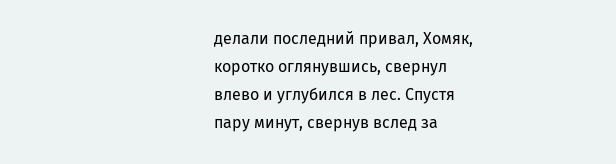делали последний привал, Хомяк, коротко оглянувшись, свернул влево и углубился в лес. Спустя пару минут, свернув вслед за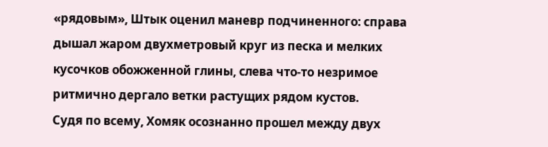«рядовым», Штык оценил маневр подчиненного: справа дышал жаром двухметровый круг из песка и мелких кусочков обожженной глины, слева что-то незримое ритмично дергало ветки растущих рядом кустов.
Судя по всему, Хомяк осознанно прошел между двух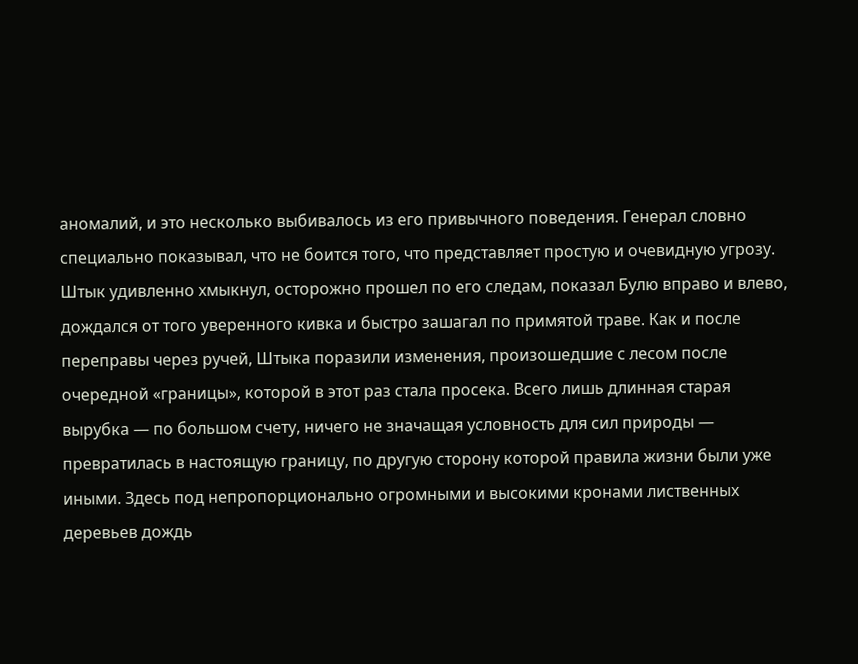аномалий, и это несколько выбивалось из его привычного поведения. Генерал словно специально показывал, что не боится того, что представляет простую и очевидную угрозу.
Штык удивленно хмыкнул, осторожно прошел по его следам, показал Булю вправо и влево, дождался от того уверенного кивка и быстро зашагал по примятой траве. Как и после переправы через ручей, Штыка поразили изменения, произошедшие с лесом после очередной «границы», которой в этот раз стала просека. Всего лишь длинная старая вырубка — по большом счету, ничего не значащая условность для сил природы — превратилась в настоящую границу, по другую сторону которой правила жизни были уже иными. Здесь под непропорционально огромными и высокими кронами лиственных деревьев дождь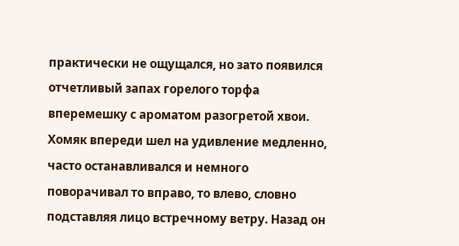практически не ощущался, но зато появился отчетливый запах горелого торфа вперемешку с ароматом разогретой хвои. Хомяк впереди шел на удивление медленно, часто останавливался и немного поворачивал то вправо, то влево, словно подставляя лицо встречному ветру. Назад он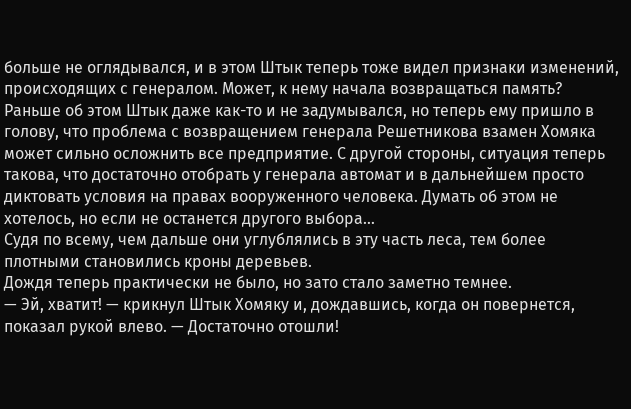больше не оглядывался, и в этом Штык теперь тоже видел признаки изменений, происходящих с генералом. Может, к нему начала возвращаться память?
Раньше об этом Штык даже как-то и не задумывался, но теперь ему пришло в голову, что проблема с возвращением генерала Решетникова взамен Хомяка может сильно осложнить все предприятие. С другой стороны, ситуация теперь такова, что достаточно отобрать у генерала автомат и в дальнейшем просто диктовать условия на правах вооруженного человека. Думать об этом не хотелось, но если не останется другого выбора…
Судя по всему, чем дальше они углублялись в эту часть леса, тем более плотными становились кроны деревьев.
Дождя теперь практически не было, но зато стало заметно темнее.
— Эй, хватит! — крикнул Штык Хомяку и, дождавшись, когда он повернется, показал рукой влево. — Достаточно отошли!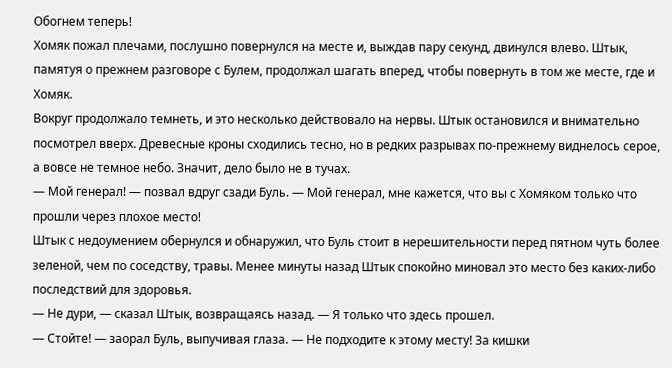Обогнем теперь!
Хомяк пожал плечами, послушно повернулся на месте и, выждав пару секунд, двинулся влево. Штык, памятуя о прежнем разговоре с Булем, продолжал шагать вперед, чтобы повернуть в том же месте, где и Хомяк.
Вокруг продолжало темнеть, и это несколько действовало на нервы. Штык остановился и внимательно посмотрел вверх. Древесные кроны сходились тесно, но в редких разрывах по-прежнему виднелось серое, а вовсе не темное небо. Значит, дело было не в тучах.
— Мой генерал! — позвал вдруг сзади Буль. — Мой генерал, мне кажется, что вы с Хомяком только что прошли через плохое место!
Штык с недоумением обернулся и обнаружил, что Буль стоит в нерешительности перед пятном чуть более зеленой, чем по соседству, травы. Менее минуты назад Штык спокойно миновал это место без каких-либо последствий для здоровья.
— Не дури, — сказал Штык, возвращаясь назад. — Я только что здесь прошел.
— Стойте! — заорал Буль, выпучивая глаза. — Не подходите к этому месту! За кишки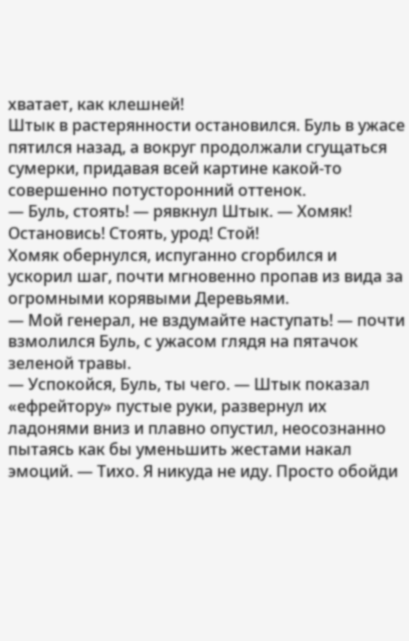хватает, как клешней!
Штык в растерянности остановился. Буль в ужасе пятился назад, а вокруг продолжали сгущаться сумерки, придавая всей картине какой-то совершенно потусторонний оттенок.
— Буль, стоять! — рявкнул Штык. — Хомяк! Остановись! Стоять, урод! Стой!
Хомяк обернулся, испуганно сгорбился и ускорил шаг, почти мгновенно пропав из вида за огромными корявыми Деревьями.
— Мой генерал, не вздумайте наступать! — почти взмолился Буль, с ужасом глядя на пятачок зеленой травы.
— Успокойся, Буль, ты чего. — Штык показал «ефрейтору» пустые руки, развернул их ладонями вниз и плавно опустил, неосознанно пытаясь как бы уменьшить жестами накал эмоций. — Тихо. Я никуда не иду. Просто обойди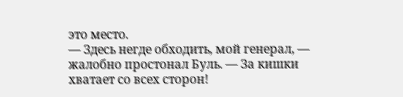это место.
— Здесь негде обходить, мой генерал, — жалобно простонал Буль. — За кишки хватает со всех сторон!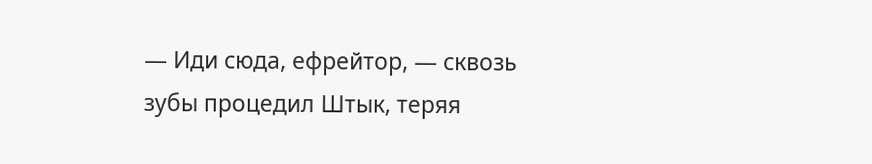— Иди сюда, ефрейтор, — сквозь зубы процедил Штык, теряя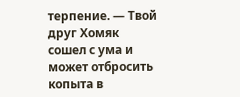терпение. — Твой друг Хомяк сошел с ума и может отбросить копыта в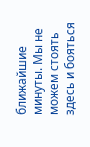ближайшие минуты. Мы не можем стоять здесь и бояться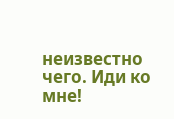неизвестно чего. Иди ко мне!